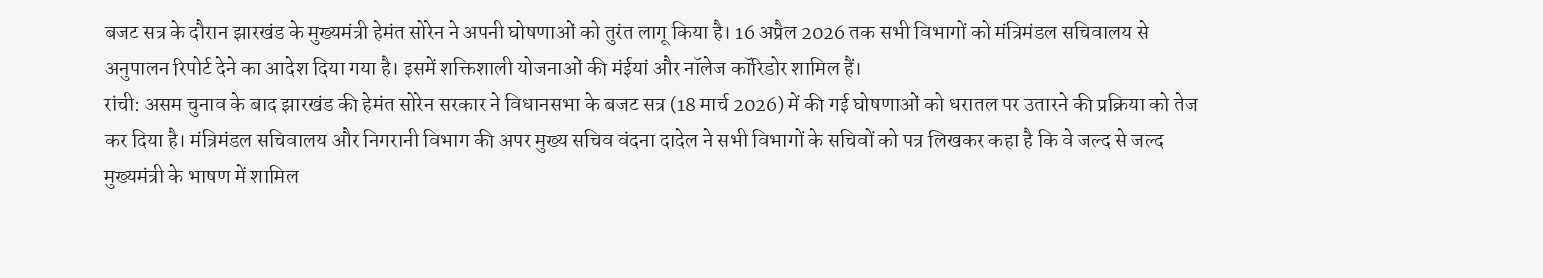बजट सत्र के दौरान झारखंड के मुख्यमंत्री हेमंत सोरेन ने अपनी घोषणाओं को तुरंत लागू किया है। 16 अप्रैल 2026 तक सभी विभागों को मंत्रिमंडल सचिवालय से अनुपालन रिपोर्ट देने का आदेश दिया गया है। इसमें शक्तिशाली योजनाओं की मंईयां और नॉलेज कॉरिडोर शामिल हैं।
रांची: असम चुनाव के बाद झारखंड की हेमंत सोरेन सरकार ने विधानसभा के बजट सत्र (18 मार्च 2026) में की गई घोषणाओं को धरातल पर उतारने की प्रक्रिया को तेज कर दिया है। मंत्रिमंडल सचिवालय और निगरानी विभाग की अपर मुख्य सचिव वंदना दादेल ने सभी विभागों के सचिवों को पत्र लिखकर कहा है कि वे जल्द से जल्द मुख्यमंत्री के भाषण में शामिल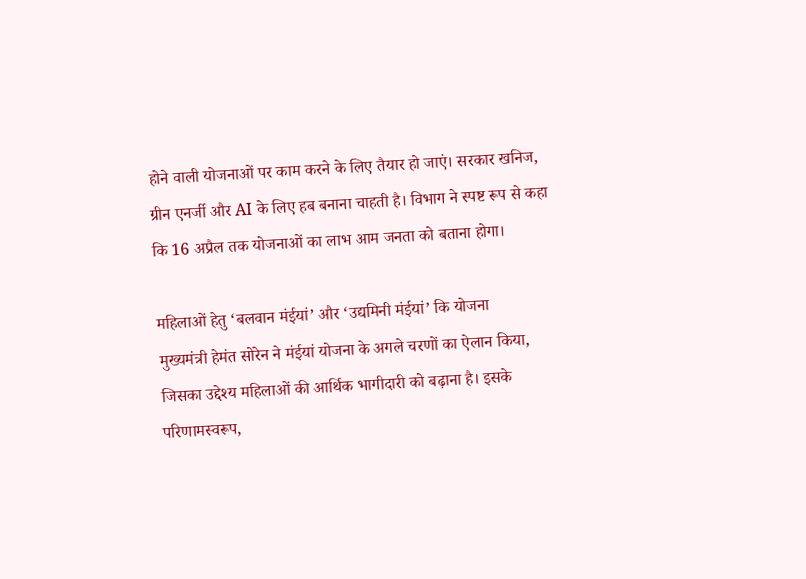होने वाली योजनाओं पर काम करने के लिए तैयार हो जाएं। सरकार खनिज, ग्रीन एनर्जी और AI के लिए हब बनाना चाहती है। विभाग ने स्पष्ट रूप से कहा कि 16 अप्रैल तक योजनाओं का लाभ आम जनता को बताना होगा।

महिलाओं हेतु ‘बलवान मंईयां’ और ‘उद्यमिनी मंईयां’ कि योजना
मुख्यमंत्री हेमंत सोरेन ने मंईयां योजना के अगले चरणों का ऐलान किया, जिसका उद्देश्य महिलाओं की आर्थिक भागीदारी को बढ़ाना है। इसके परिणामस्वरूप,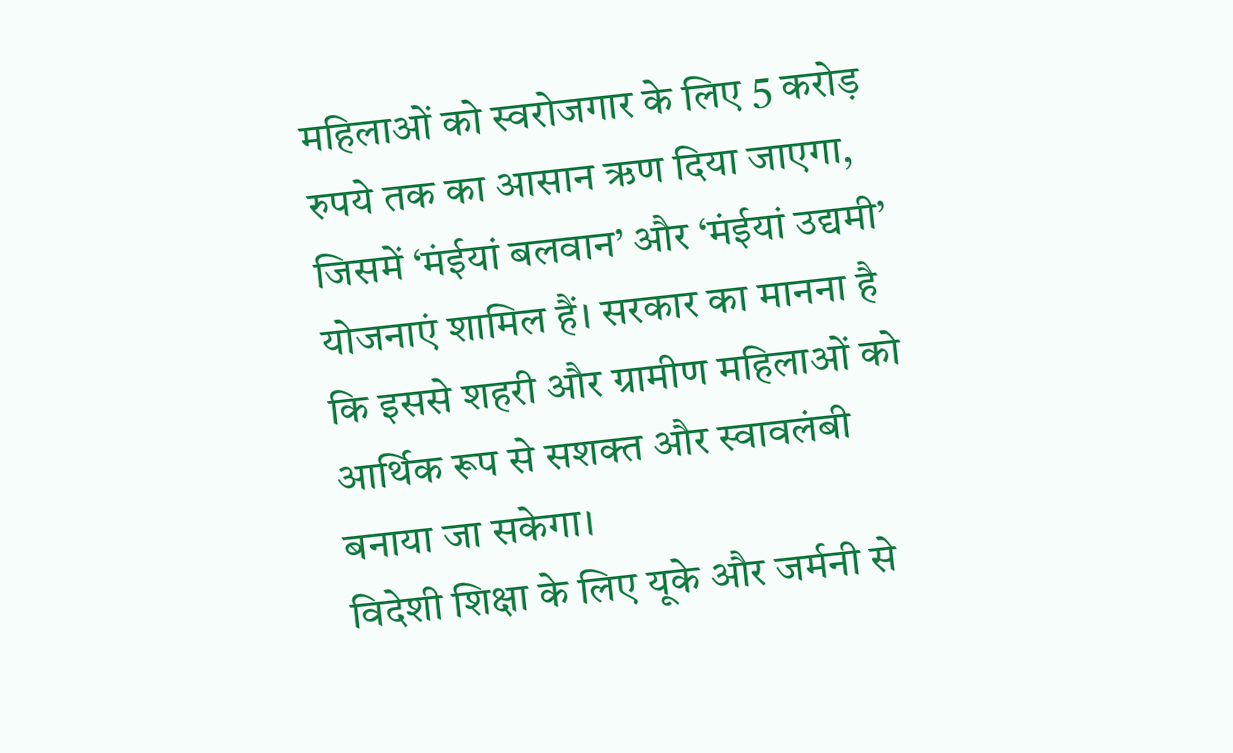महिलाओं को स्वरोजगार के लिए 5 करोड़ रुपये तक का आसान ऋण दिया जाएगा, जिसमें ‘मंईयां बलवान’ और ‘मंईयां उद्यमी’ योजनाएं शामिल हैं। सरकार का मानना है कि इससे शहरी और ग्रामीण महिलाओं को आर्थिक रूप से सशक्त और स्वावलंबी बनाया जा सकेगा।
विदेशी शिक्षा के लिए यूके और जर्मनी से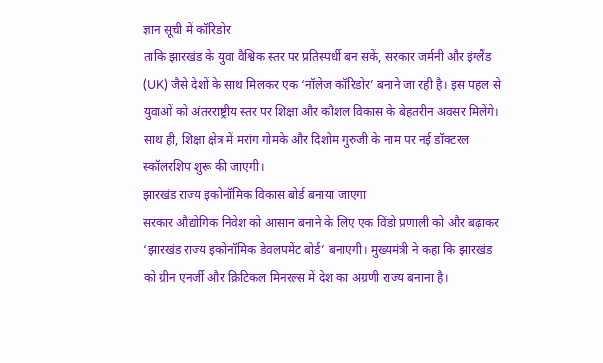ज्ञान सूची में कॉरिडोर
ताकि झारखंड के युवा वैश्विक स्तर पर प्रतिस्पर्धी बन सकें, सरकार जर्मनी और इंग्लैंड (UK) जैसे देशों के साथ मिलकर एक ‘नॉलेज कॉरिडोर’ बनाने जा रही है। इस पहल से युवाओं को अंतरराष्ट्रीय स्तर पर शिक्षा और कौशल विकास के बेहतरीन अवसर मिलेंगे। साथ ही, शिक्षा क्षेत्र में मरांग गोमके और दिशोम गुरुजी के नाम पर नई डॉक्टरल स्कॉलरशिप शुरू की जाएगी।
झारखंड राज्य इकोनॉमिक विकास बोर्ड बनाया जाएगा
सरकार औद्योगिक निवेश को आसान बनाने के लिए एक विंडो प्रणाली को और बढ़ाकर ‘झारखंड राज्य इकोनॉमिक डेवलपमेंट बोर्ड’ बनाएगी। मुख्यमंत्री ने कहा कि झारखंड को ग्रीन एनर्जी और क्रिटिकल मिनरल्स में देश का अग्रणी राज्य बनाना है।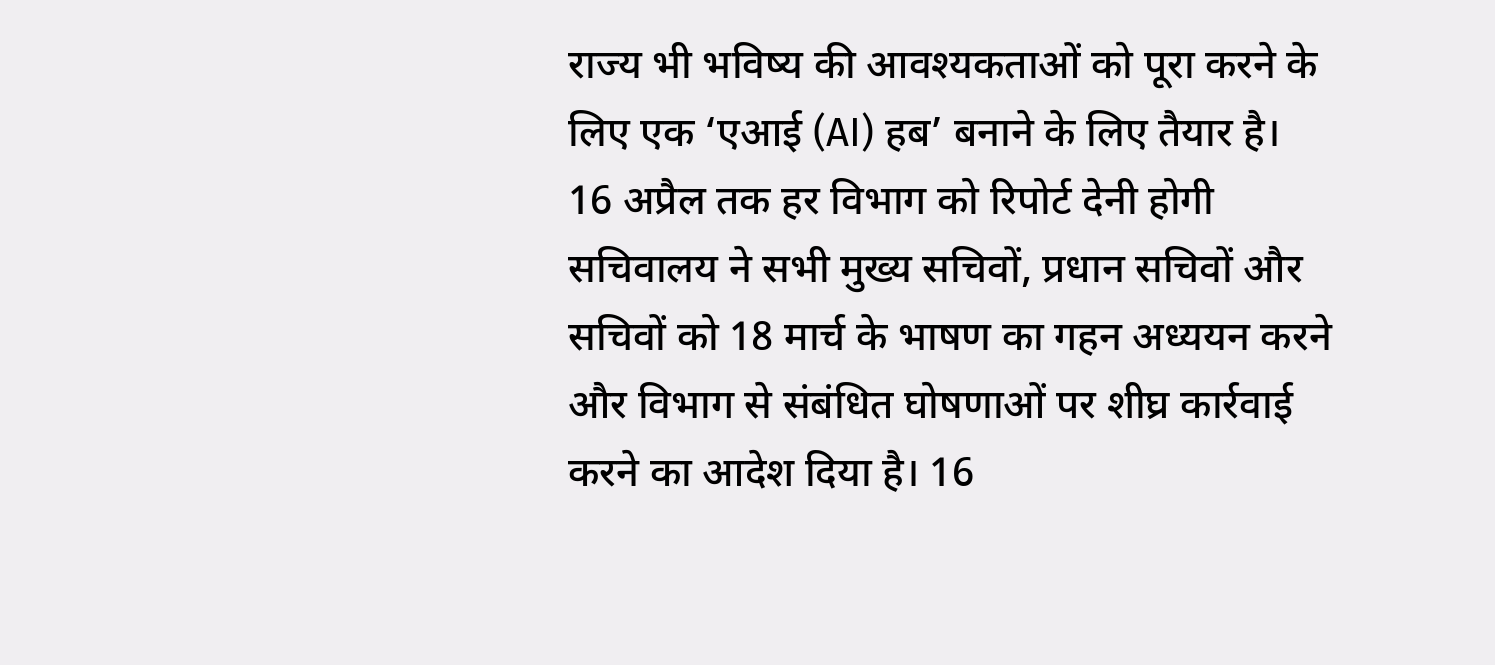राज्य भी भविष्य की आवश्यकताओं को पूरा करने के लिए एक ‘एआई (AI) हब’ बनाने के लिए तैयार है।
16 अप्रैल तक हर विभाग को रिपोर्ट देनी होगी
सचिवालय ने सभी मुख्य सचिवों, प्रधान सचिवों और सचिवों को 18 मार्च के भाषण का गहन अध्ययन करने और विभाग से संबंधित घोषणाओं पर शीघ्र कार्रवाई करने का आदेश दिया है। 16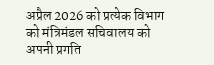अप्रैल 2026 को प्रत्येक विभाग को मंत्रिमंडल सचिवालय को अपनी प्रगति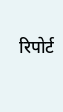रिपोर्ट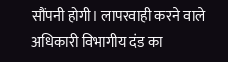सौंपनी होगी। लापरवाही करने वाले अधिकारी विभागीय दंड का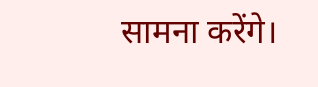सामना करेंगे।